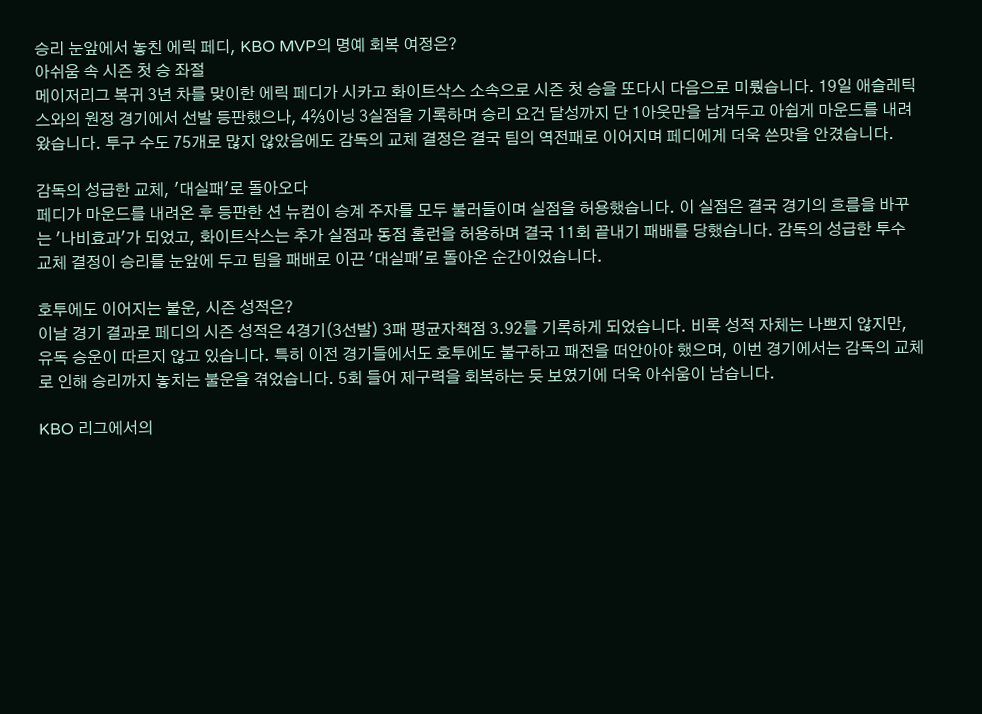승리 눈앞에서 놓친 에릭 페디, KBO MVP의 명예 회복 여정은?
아쉬움 속 시즌 첫 승 좌절
메이저리그 복귀 3년 차를 맞이한 에릭 페디가 시카고 화이트삭스 소속으로 시즌 첫 승을 또다시 다음으로 미뤘습니다. 19일 애슬레틱스와의 원정 경기에서 선발 등판했으나, 4⅔이닝 3실점을 기록하며 승리 요건 달성까지 단 1아웃만을 남겨두고 아쉽게 마운드를 내려왔습니다. 투구 수도 75개로 많지 않았음에도 감독의 교체 결정은 결국 팀의 역전패로 이어지며 페디에게 더욱 쓴맛을 안겼습니다.

감독의 성급한 교체, '대실패'로 돌아오다
페디가 마운드를 내려온 후 등판한 션 뉴컴이 승계 주자를 모두 불러들이며 실점을 허용했습니다. 이 실점은 결국 경기의 흐름을 바꾸는 '나비효과'가 되었고, 화이트삭스는 추가 실점과 동점 홈런을 허용하며 결국 11회 끝내기 패배를 당했습니다. 감독의 성급한 투수 교체 결정이 승리를 눈앞에 두고 팀을 패배로 이끈 '대실패'로 돌아온 순간이었습니다.

호투에도 이어지는 불운, 시즌 성적은?
이날 경기 결과로 페디의 시즌 성적은 4경기(3선발) 3패 평균자책점 3.92를 기록하게 되었습니다. 비록 성적 자체는 나쁘지 않지만, 유독 승운이 따르지 않고 있습니다. 특히 이전 경기들에서도 호투에도 불구하고 패전을 떠안아야 했으며, 이번 경기에서는 감독의 교체로 인해 승리까지 놓치는 불운을 겪었습니다. 5회 들어 제구력을 회복하는 듯 보였기에 더욱 아쉬움이 남습니다.

KBO 리그에서의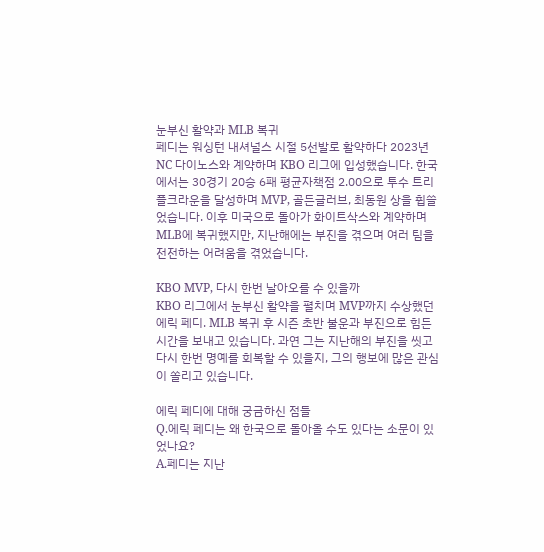눈부신 활약과 MLB 복귀
페디는 워싱턴 내셔널스 시절 5선발로 활약하다 2023년 NC 다이노스와 계약하며 KBO 리그에 입성했습니다. 한국에서는 30경기 20승 6패 평균자책점 2.00으로 투수 트리플크라운을 달성하며 MVP, 골든글러브, 최동원 상을 휩쓸었습니다. 이후 미국으로 돌아가 화이트삭스와 계약하며 MLB에 복귀했지만, 지난해에는 부진을 겪으며 여러 팀을 전전하는 어려움을 겪었습니다.

KBO MVP, 다시 한번 날아오를 수 있을까
KBO 리그에서 눈부신 활약을 펼치며 MVP까지 수상했던 에릭 페디. MLB 복귀 후 시즌 초반 불운과 부진으로 힘든 시간을 보내고 있습니다. 과연 그는 지난해의 부진을 씻고 다시 한번 명예를 회복할 수 있을지, 그의 행보에 많은 관심이 쏠리고 있습니다.

에릭 페디에 대해 궁금하신 점들
Q.에릭 페디는 왜 한국으로 돌아올 수도 있다는 소문이 있었나요?
A.페디는 지난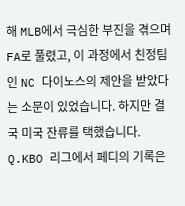해 MLB에서 극심한 부진을 겪으며 FA로 풀렸고, 이 과정에서 친정팀인 NC 다이노스의 제안을 받았다는 소문이 있었습니다. 하지만 결국 미국 잔류를 택했습니다.
Q.KBO 리그에서 페디의 기록은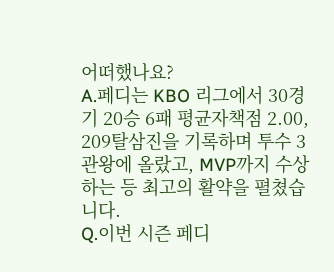어떠했나요?
A.페디는 KBO 리그에서 30경기 20승 6패 평균자책점 2.00, 209탈삼진을 기록하며 투수 3관왕에 올랐고, MVP까지 수상하는 등 최고의 활약을 펼쳤습니다.
Q.이번 시즌 페디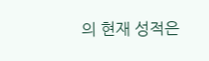의 현재 성적은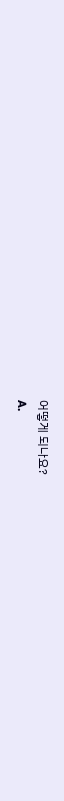어떻게 되나요?
A.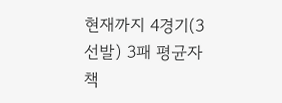현재까지 4경기(3선발) 3패 평균자책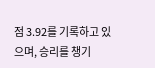점 3.92를 기록하고 있으며, 승리를 챙기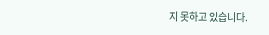지 못하고 있습니다.